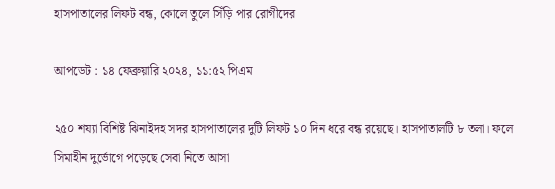হাসপাতালের লিফট বন্ধ, কোলে তুলে সিঁড়ি পার রোগীদের

আপডেট : ১৪ ফেব্রুয়ারি ২০২৪, ১১:৫২ পিএম

২৫০ শয্যা বিশিষ্ট ঝিনাইদহ সদর হাসপাতালের দুটি লিফট ১০ দিন ধরে বন্ধ রয়েছে। হাসপাতালটি ৮ তলা। ফলে সিমাহীন দুর্ভোগে পড়েছে সেবা নিতে আসা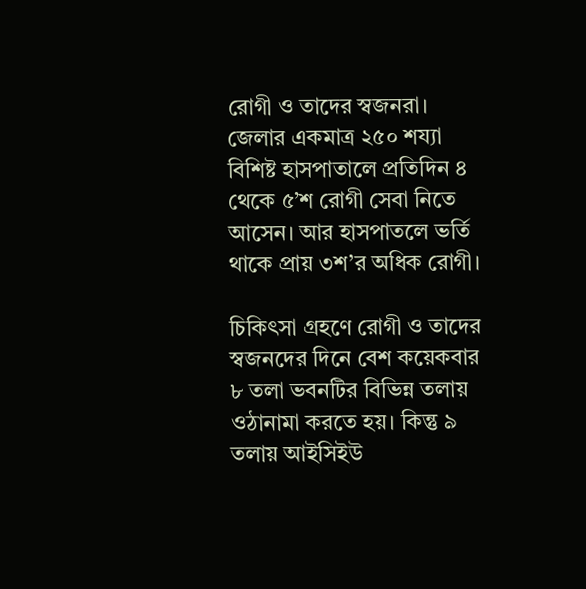রোগী ও তাদের স্বজনরা। জেলার একমাত্র ২৫০ শয্যা বিশিষ্ট হাসপাতালে প্রতিদিন ৪ থেকে ৫’শ রোগী সেবা নিতে আসেন। আর হাসপাতলে ভর্তি থাকে প্রায় ৩শ’র অধিক রোগী।

চিকিৎসা গ্রহণে রোগী ও তাদের স্বজনদের দিনে বেশ কয়েকবার ৮ তলা ভবনটির বিভিন্ন তলায় ওঠানামা করতে হয়। কিন্তু ৯ তলায় আইসিইউ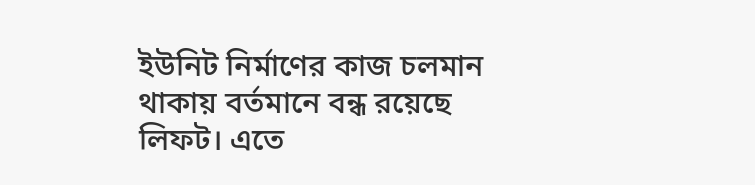ইউনিট নির্মাণের কাজ চলমান থাকায় বর্তমানে বন্ধ রয়েছে লিফট। এতে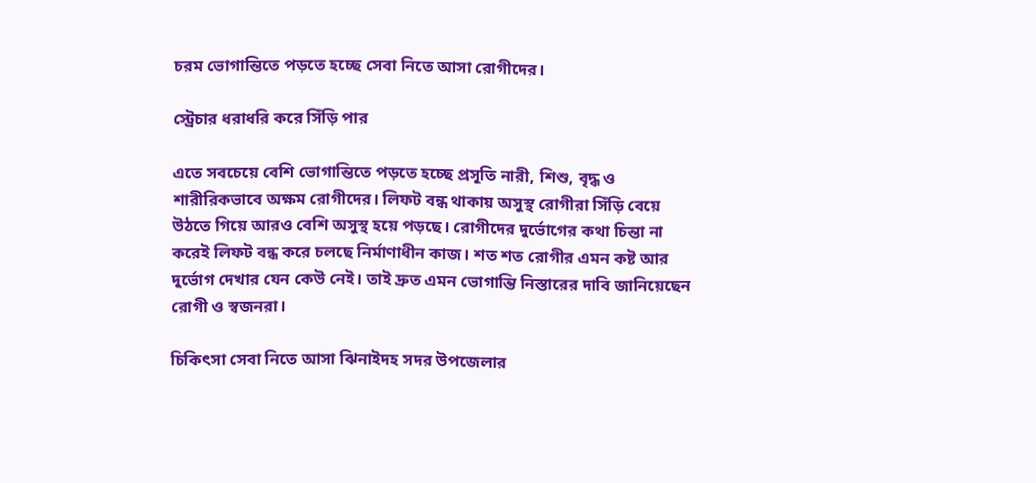চরম ভোগান্তিতে পড়তে হচ্ছে সেবা নিতে আসা রোগীদের।

স্ট্রেচার ধরাধরি করে সিঁড়ি পার

এতে সবচেয়ে বেশি ভোগান্তিতে পড়তে হচ্ছে প্রসূতি নারী, শিশু, বৃদ্ধ ও শারীরিকভাবে অক্ষম রোগীদের। লিফট বন্ধ থাকায় অসুস্থ রোগীরা সিঁড়ি বেয়ে উঠতে গিয়ে আরও বেশি অসুস্থ হয়ে পড়ছে। রোগীদের দুর্ভোগের কথা চিন্তা না করেই লিফট বন্ধ করে চলছে নির্মাণাধীন কাজ। শত শত রোগীর এমন কষ্ট আর দুর্ভোগ দেখার যেন কেউ নেই। তাই দ্রুত এমন ভোগান্তি নিস্তারের দাবি জানিয়েছেন রোগী ও স্বজনরা।

চিকিৎসা সেবা নিতে আসা ঝিনাইদহ সদর উপজেলার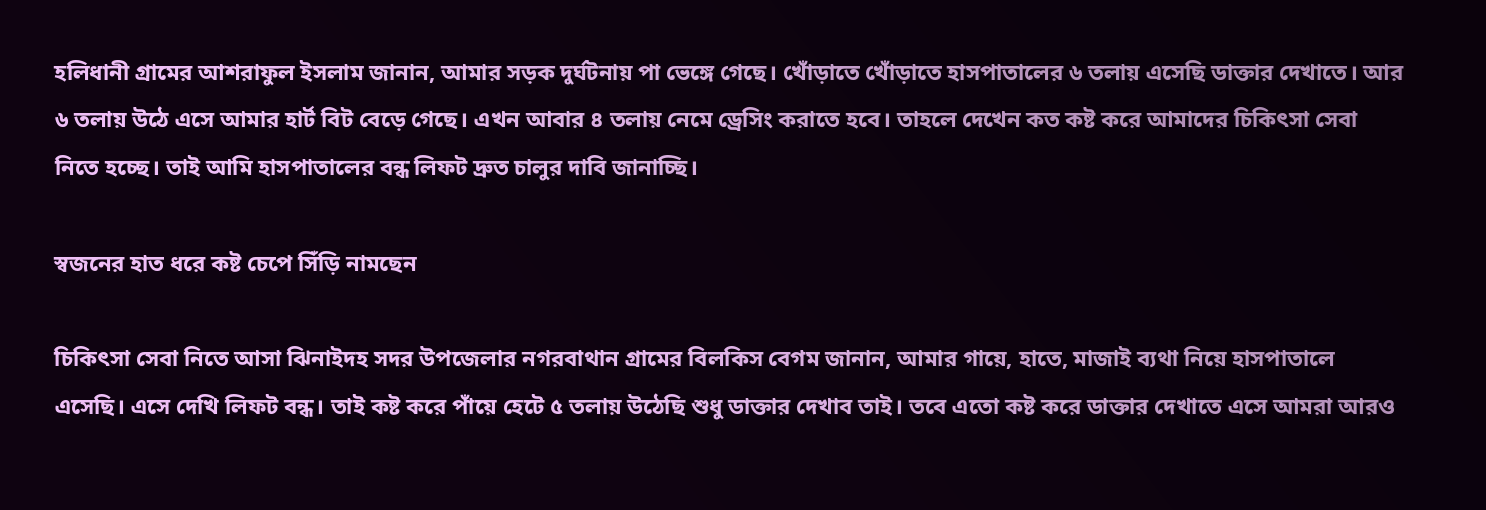হলিধানী গ্রামের আশরাফুল ইসলাম জানান, আমার সড়ক দুর্ঘটনায় পা ভেঙ্গে গেছে। খোঁড়াতে খোঁড়াতে হাসপাতালের ৬ তলায় এসেছি ডাক্তার দেখাতে। আর ৬ তলায় উঠে এসে আমার হার্ট বিট বেড়ে গেছে। এখন আবার ৪ তলায় নেমে ড্রেসিং করাতে হবে। তাহলে দেখেন কত কষ্ট করে আমাদের চিকিৎসা সেবা নিতে হচ্ছে। তাই আমি হাসপাতালের বন্ধ লিফট দ্রুত চালুর দাবি জানাচ্ছি।

স্বজনের হাত ধরে কষ্ট চেপে সিঁড়ি নামছেন

চিকিৎসা সেবা নিতে আসা ঝিনাইদহ সদর উপজেলার নগরবাথান গ্রামের বিলকিস বেগম জানান, আমার গায়ে, হাতে, মাজাই ব্যথা নিয়ে হাসপাতালে এসেছি। এসে দেখি লিফট বন্ধ। তাই কষ্ট করে পাঁয়ে হেটে ৫ তলায় উঠেছি শুধু ডাক্তার দেখাব তাই। তবে এতো কষ্ট করে ডাক্তার দেখাতে এসে আমরা আরও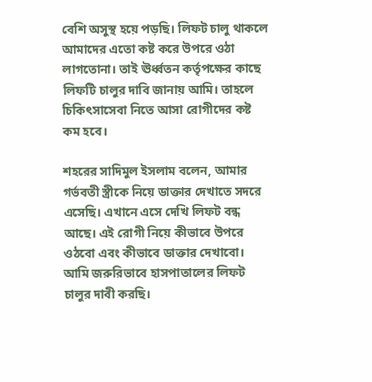বেশি অসুস্থ হয়ে পড়ছি। লিফট চালু থাকলে আমাদের এতো কষ্ট করে উপরে ওঠা লাগতোনা। তাই ঊর্ধ্বতন কর্তৃপক্ষের কাছে লিফটি চালুর দাবি জানায় আমি। তাহলে চিকিৎসাসেবা নিতে আসা রোগীদের কষ্ট কম হবে।

শহরের সাদিমুল ইসলাম বলেন, আমার গর্ভবতী স্ত্রীকে নিয়ে ডাক্তার দেখাতে সদরে এসেছি। এখানে এসে দেখি লিফট বন্ধ আছে। এই রোগী নিয়ে কীভাবে উপরে ওঠবো এবং কীভাবে ডাক্তার দেখাবো। আমি জরুরিভাবে হাসপাতালের লিফট চালুর দাবী করছি।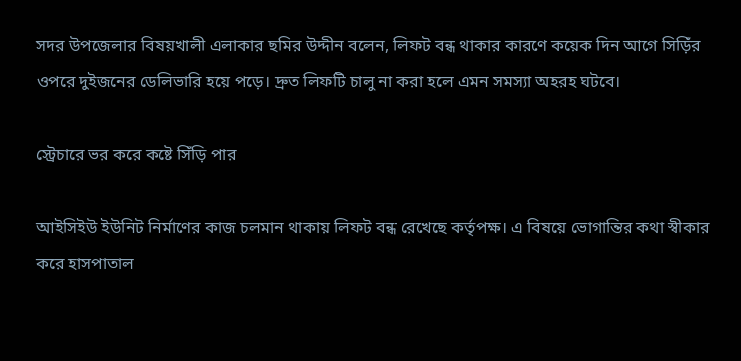সদর উপজেলার বিষয়খালী এলাকার ছমির উদ্দীন বলেন, লিফট বন্ধ থাকার কারণে কয়েক দিন আগে সিড়িঁর ওপরে দুইজনের ডেলিভারি হয়ে পড়ে। দ্রুত লিফটি চালু না করা হলে এমন সমস্যা অহরহ ঘটবে।

স্ট্রেচারে ভর করে কষ্টে সিঁড়ি পার

আইসিইউ ইউনিট নির্মাণের কাজ চলমান থাকায় লিফট বন্ধ রেখেছে কর্তৃপক্ষ। এ বিষয়ে ভোগান্তির কথা স্বীকার করে হাসপাতাল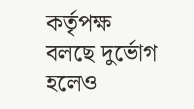কর্তৃপক্ষ বলছে দুর্ভোগ হলেও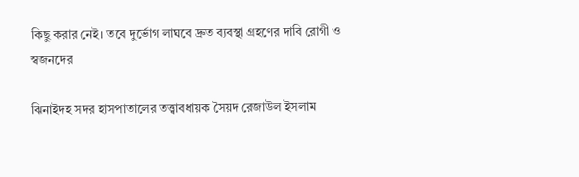কিছু করার নেই। তবে দুর্ভোগ লাঘবে দ্রুত ব্যবস্থা গ্রহণের দাবি রোগী ও স্বজনদের

ঝিনাইদহ সদর হাসপাতালের তত্ত্বাবধায়ক সৈয়দ রেজাউল ইসলাম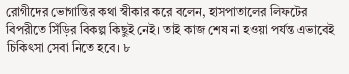রোগীদের ভোগান্তির কথা স্বীকার করে বলেন, হাসপাতালের লিফটের বিপরীতে সিঁড়ির বিকল্প কিছুই নেই। তাই কাজ শেষ না হওয়া পর্যন্ত এভাবেই চিকিৎসা সেবা নিতে হবে। ৮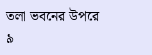তলা ভবনের উপরে ৯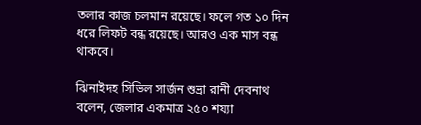তলার কাজ চলমান রয়েছে। ফলে গত ১০ দিন ধরে লিফট বন্ধ রয়েছে। আরও এক মাস বন্ধ থাকবে।

ঝিনাইদহ সিভিল সার্জন শুভ্রা রানী দেবনাথ বলেন, জেলার একমাত্র ২৫০ শয্যা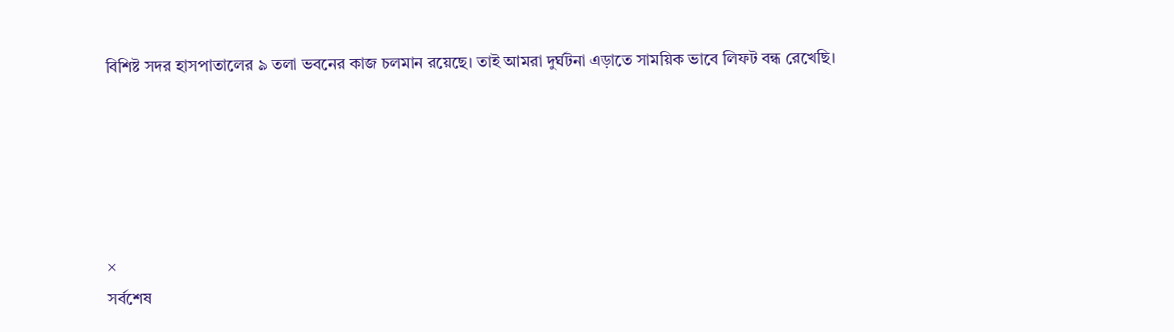বিশিষ্ট সদর হাসপাতালের ৯ তলা ভবনের কাজ চলমান রয়েছে। তাই আমরা দুর্ঘটনা এড়াতে সাময়িক ভাবে লিফট বন্ধ রেখেছি।





×
সর্বশেষ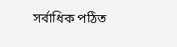সর্বাধিক পঠিত